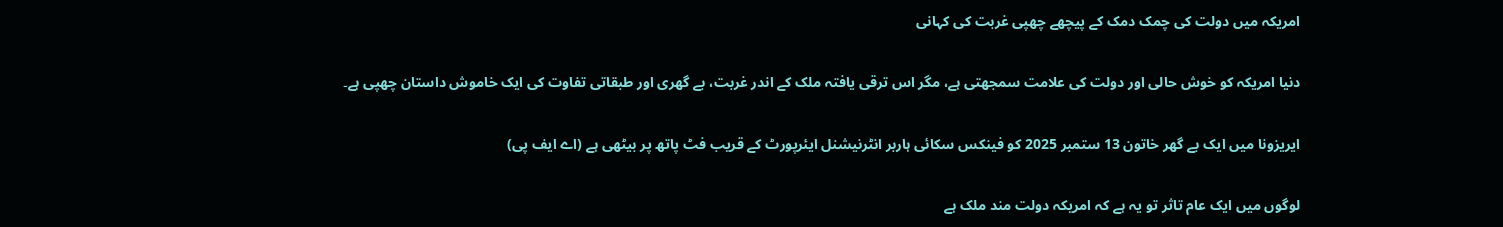امریکہ میں دولت کی چمک دمک کے پیچھے چھپی غربت کی کہانی

دنیا امریکہ کو خوش حالی اور دولت کی علامت سمجھتی ہے، مگر اس ترقی یافتہ ملک کے اندر غربت، بے گھری اور طبقاتی تفاوت کی ایک خاموش داستان چھپی ہے۔

ایریزونا میں ایک بے گھر خاتون 13 ستمبر 2025 کو فینکس سکائی ہاربر انٹرنیشنل ایئرپورٹ کے قریب فٹ پاتھ پر بیٹھی ہے (اے ایف پی)

لوگوں میں ایک عام تاثر تو یہ ہے کہ امریکہ دولت مند ملک ہے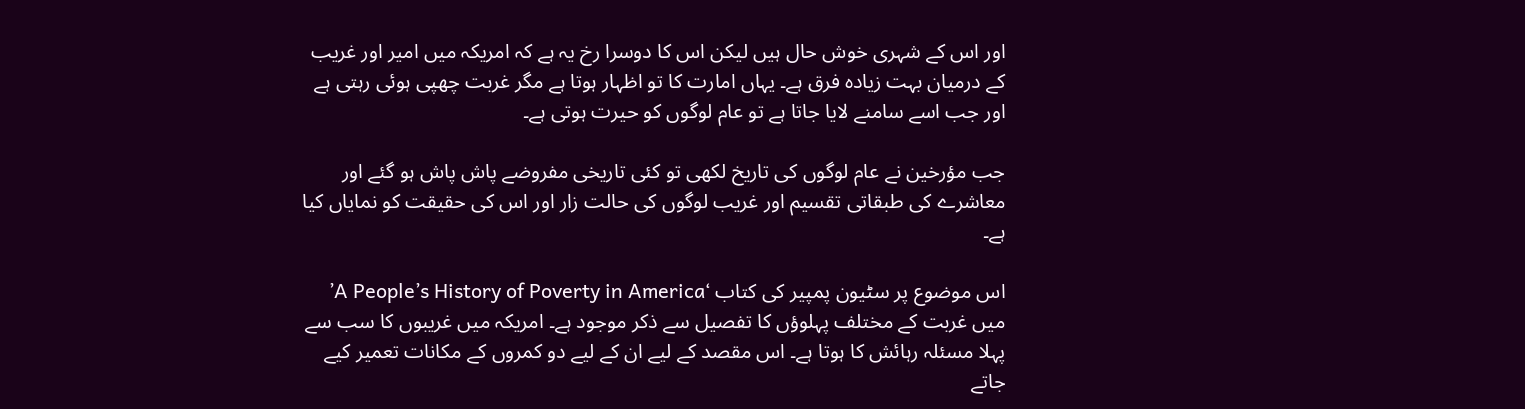اور اس کے شہری خوش حال ہیں لیکن اس کا دوسرا رخ یہ ہے کہ امریکہ میں امیر اور غریب کے درمیان بہت زیادہ فرق ہے۔ یہاں امارت کا تو اظہار ہوتا ہے مگر غربت چھپی ہوئی رہتی ہے اور جب اسے سامنے لایا جاتا ہے تو عام لوگوں کو حیرت ہوتی ہے۔

جب مؤرخین نے عام لوگوں کی تاریخ لکھی تو کئی تاریخی مفروضے پاش پاش ہو گئے اور معاشرے کی طبقاتی تقسیم اور غریب لوگوں کی حالت زار اور اس کی حقیقت کو نمایاں کیا ہے۔

اس موضوع پر سٹیون پمپیر کی کتاب ‘A People’s History of Poverty in America’  میں غربت کے مختلف پہلوؤں کا تفصیل سے ذکر موجود ہے۔ امریکہ میں غریبوں کا سب سے پہلا مسئلہ رہائش کا ہوتا ہے۔ اس مقصد کے لیے ان کے لیے دو کمروں کے مکانات تعمیر کیے جاتے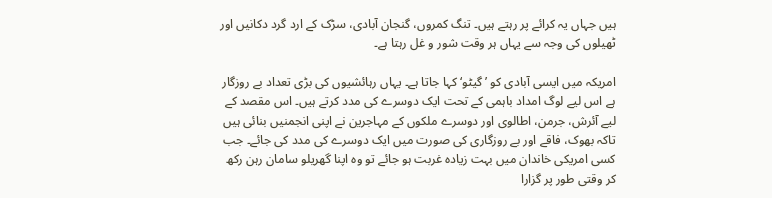ہیں جہاں یہ کرائے پر رہتے ہیں۔ تنگ کمروں، گنجان آبادی، سڑک کے ارد گرد دکانیں اور ٹھیلوں کی وجہ سے یہاں ہر وقت شور و غل رہتا ہے۔

امریکہ میں ایسی آبادی کو ’گیٹو‘ کہا جاتا ہے۔ یہاں رہائشیوں کی بڑی تعداد بے روزگار ہے اس لیے لوگ امداد باہمی کے تحت ایک دوسرے کی مدد کرتے ہیں۔ اس مقصد کے لیے آئرش، جرمن، اطالوی اور دوسرے ملکوں کے مہاجرین نے اپنی انجمنیں بنائی ہیں تاکہ بھوک، فاقے اور بے روزگاری کی صورت میں ایک دوسرے کی مدد کی جائے۔ جب کسی امریکی خاندان میں بہت زیادہ غربت ہو جائے تو وہ اپنا گھریلو سامان رہن رکھ کر وقتی طور پر گزارا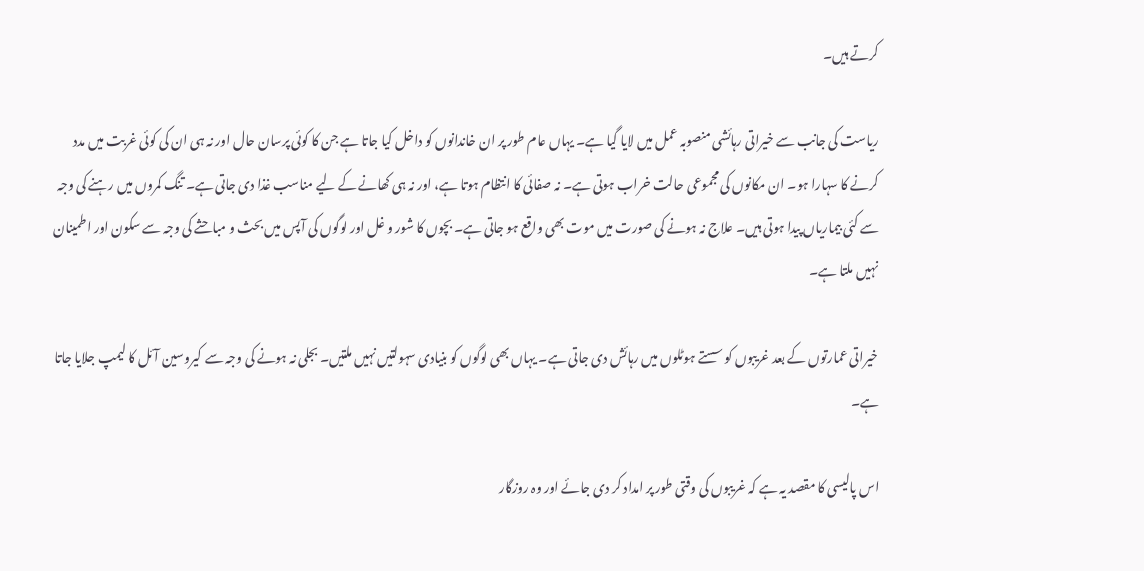کرتے ہیں۔

ریاست کی جانب سے خیراتی رہائشی منصوبہ عمل میں لایا گیا ہے۔ یہاں عام طور پر ان خاندانوں کو داخل کیا جاتا ہے جن کا کوئی پرسان حال اور نہ ہی ان کی کوئی غربت میں مدد کرنے کا سہارا ہو۔ ان مکانوں کی مجموعی حالت خراب ہوتی ہے۔ نہ صفائی کا انتظام ہوتا ہے، اور نہ ہی کھانے کے لیے مناسب غذا دی جاتی ہے۔ تنگ کمروں میں رہنے کی وجہ سے کئی بیماریاں پیدا ہوتی ہیں۔ علاج نہ ہونے کی صورت میں موت بھی واقع ہو جاتی ہے۔ بچوں کا شور و غل اور لوگوں کی آپس میں بحث و مباحثے کی وجہ سے سکون اور اطمینان نہیں ملتا ہے۔

خیراتی عمارتوں کے بعد غریبوں کو سستے ہوٹلوں میں رہائش دی جاتی ہے۔ یہاں بھی لوگوں کو بنیادی سہولتیں نہیں ملتیں۔ بجلی نہ ہونے کی وجہ سے کیروسین آئل کا لیمپ جلایا جاتا ہے۔

اس پالیسی کا مقصد یہ ہے کہ غریبوں کی وقتی طور پر امداد کر دی جائے اور وہ روزگار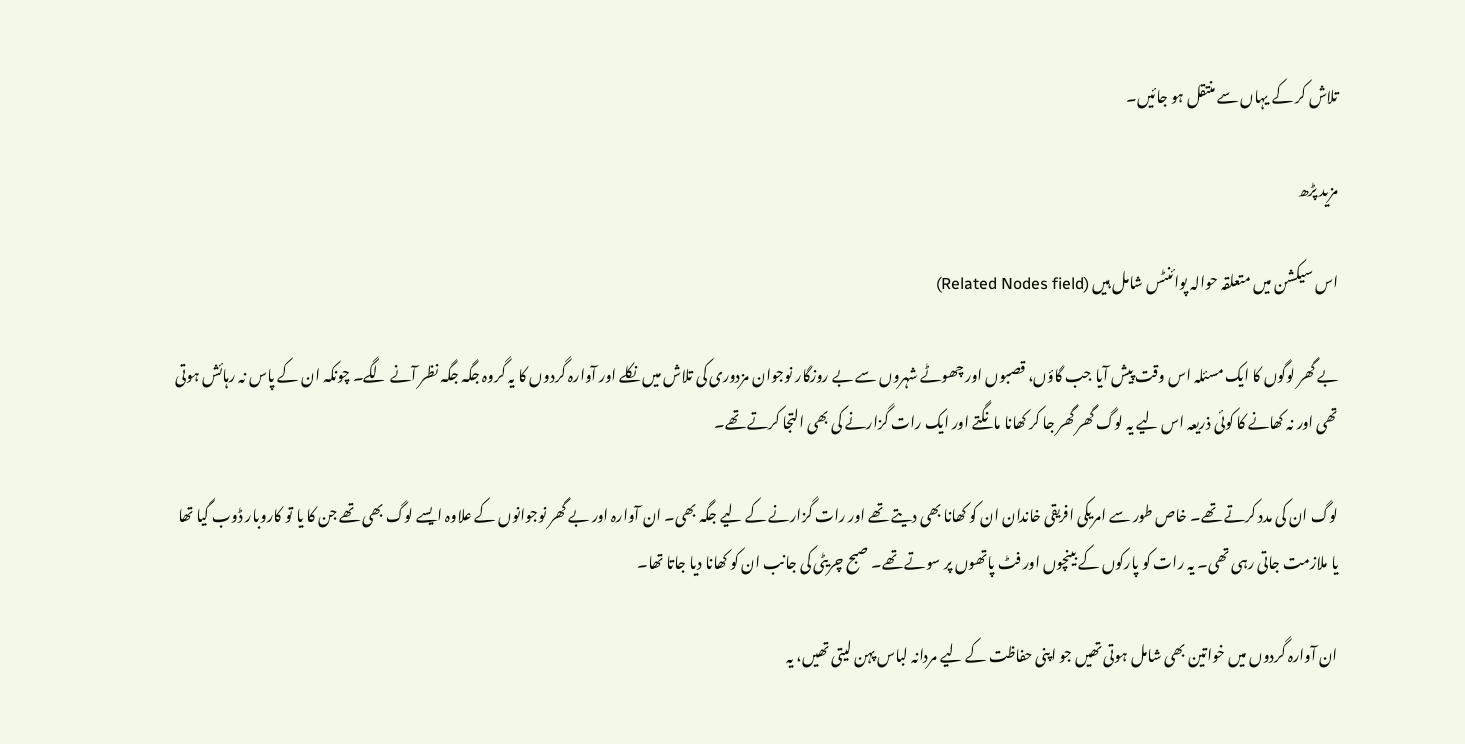تلاش کر کے یہاں سے منتقل ہو جائیں۔

مزید پڑھ

اس سیکشن میں متعلقہ حوالہ پوائنٹس شامل ہیں (Related Nodes field)

بے گھر لوگوں کا ایک مسئلہ اس وقت پیش آیا جب گاؤں، قصبوں اور چھوٹے شہروں سے بے روزگار نوجوان مزدوری کی تلاش میں نکلے اور آوارہ گردوں کا یہ گروہ جگہ جگہ نظر آنے لگے۔ چونکہ ان کے پاس نہ رہائش ہوتی تھی اور نہ کھانے کا کوئی ذریعہ اس لیے یہ لوگ گھر گھر جا کر کھانا مانگتے اور ایک رات گزارنے کی بھی التجا کرتے تھے۔

لوگ ان کی مدد کرتے تھے۔ خاص طور سے امریکی افریقی خاندان ان کو کھانا بھی دیتے تھے اور رات گزارنے کے لیے جگہ بھی۔ ان آوارہ اور بے گھر نوجوانوں کے علاوہ ایسے لوگ بھی تھے جن کا یا تو کاروبار ڈوب گیا تھا یا ملازمت جاتی رہی تھی۔ یہ رات کو پارکوں کے بینچوں اور فٹ پاتھوں پر سوتے تھے۔ صبح چریٹی کی جانب ان کو کھانا دیا جاتا تھا۔

ان آوارہ گردوں میں خواتین بھی شامل ہوتی تھیں جو اپنی حفاظت کے لیے مردانہ لباس پہن لیتی تھیں، یہ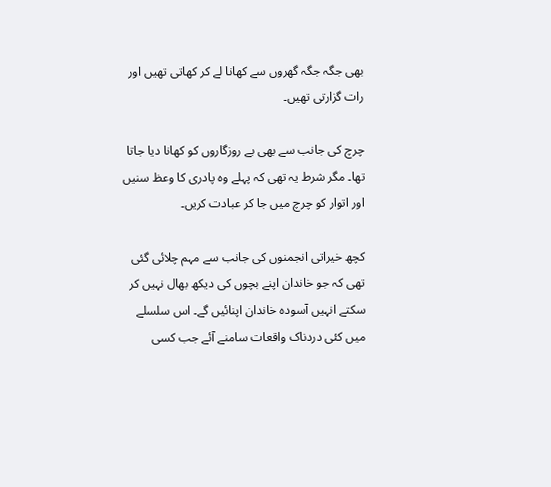بھی جگہ جگہ گھروں سے کھانا لے کر کھاتی تھیں اور رات گزارتی تھیں۔

چرچ کی جانب سے بھی بے روزگاروں کو کھانا دیا جاتا تھا۔ مگر شرط یہ تھی کہ پہلے وہ پادری کا وعظ سنیں اور اتوار کو چرچ میں جا کر عبادت کریں۔

کچھ خیراتی انجمنوں کی جانب سے مہم چلائی گئی تھی کہ جو خاندان اپنے بچوں کی دیکھ بھال نہیں کر سکتے انہیں آسودہ خاندان اپنائیں گے۔ اس سلسلے میں کئی دردناک واقعات سامنے آئے جب کسی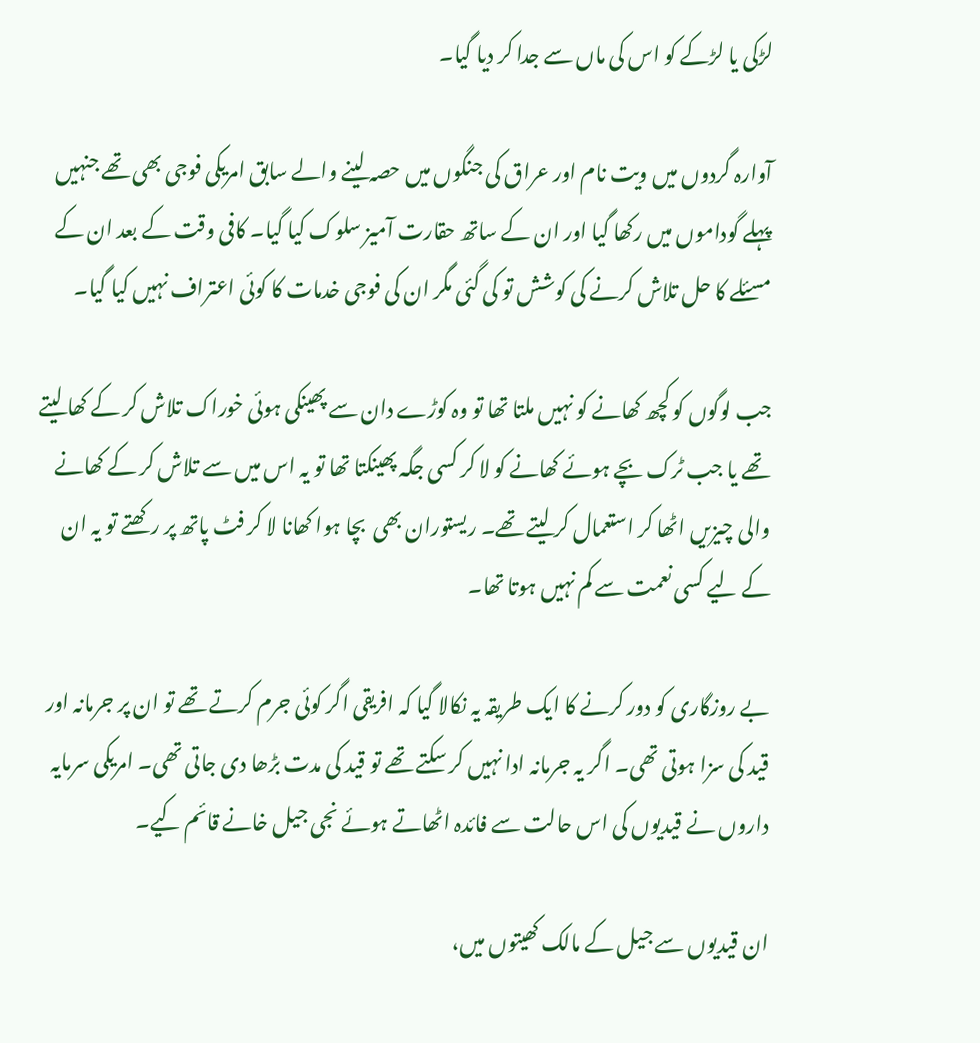لڑکی یا لڑکے کو اس کی ماں سے جدا کر دیا گیا۔

آوارہ گردوں میں ویت نام اور عراق کی جنگوں میں حصہ لینے والے سابق امریکی فوجی بھی تھے جنہیں پہلے گوداموں میں رکھا گیا اور ان کے ساتھ حقارت آمیز سلوک کیا گیا۔ کافی وقت کے بعد ان کے مسئلے کا حل تلاش کرنے کی کوشش تو کی گئی مگر ان کی فوجی خدمات کا کوئی اعتراف نہیں کیا گیا۔

جب لوگوں کو کچھ کھانے کو نہیں ملتا تھا تو وہ کوڑے دان سے پھینکی ہوئی خوراک تلاش کر کے کھا لیتے تھے یا جب ٹرک بچے ہوئے کھانے کو لا کر کسی جگہ پھینکتا تھا تو یہ اس میں سے تلاش کر کے کھانے والی چیزیں اٹھا کر استعمال کر لیتے تھے۔ ریستوران بھی  بچا ہوا کھانا لا کر فٹ پاتھ پر رکھتے تو یہ ان کے لیے کسی نعمت سے کم نہیں ہوتا تھا۔

بے روزگاری کو دور کرنے کا ایک طریقہ یہ نکالا گیا کہ افریقی اگر کوئی جرم کرتے تھے تو ان پر جرمانہ اور قید کی سزا ہوتی تھی۔ اگر یہ جرمانہ ادا نہیں کر سکتے تھے تو قید کی مدت بڑھا دی جاتی تھی۔ امریکی سرمایہ داروں نے قیدیوں کی اس حالت سے فائدہ اٹھاتے ہوئے نجی جیل خانے قائم کیے۔

ان قیدیوں سے جیل کے مالک کھیتوں میں،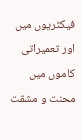فیکٹریوں میں اور تعمیراتی کاموں میں محنت و مشقت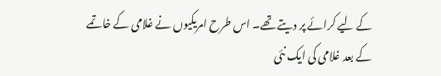کے لیے کرائے پر دیتے تھے۔ اس طرح امریکیوں نے غلامی کے خاتمے کے بعد غلامی کی ایک نئی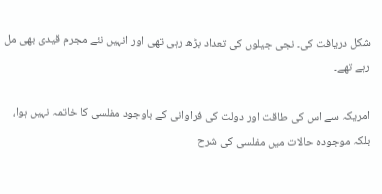شکل دریافت کی۔ نجی جیلوں کی تعداد بڑھ رہی تھی اور انہیں نئے مجرم قیدی بھی مل رہے تھے۔

امریکہ سے اس کی طاقت اور دولت کی فراوانی کے باوجود مفلسی کا خاتمہ نہیں ہوا، بلکہ موجودہ حالات میں مفلسی کی شرح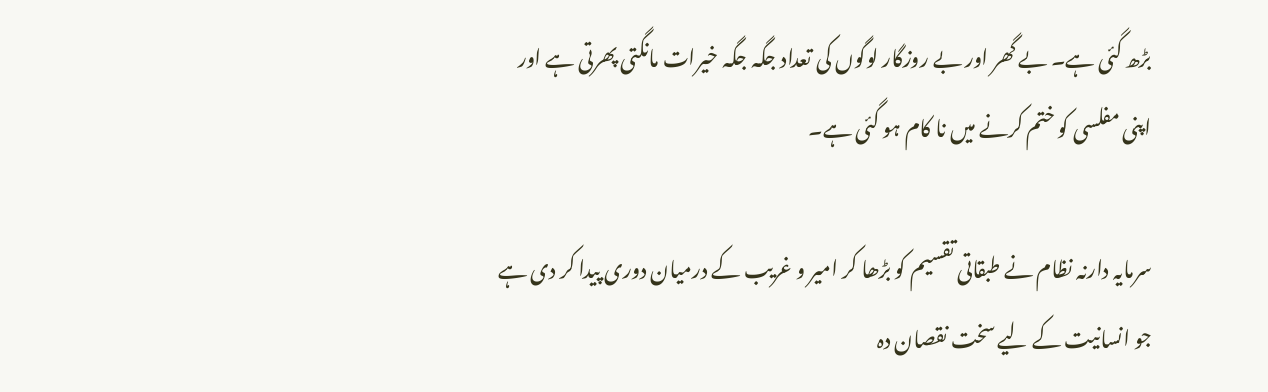بڑھ گئی ہے۔ بے گھر اور بے روزگار لوگوں کی تعداد جگہ جگہ خیرات مانگتی پھرتی ہے اور اپنی مفلسی کو ختم کرنے میں نا کام ہو گئی ہے۔

سرمایہ دارنہ نظام نے طبقاتی تقسیم کو بڑھا کر امیر و غریب کے درمیان دوری پیدا کر دی ہے جو انسانیت کے لیے سخت نقصان دہ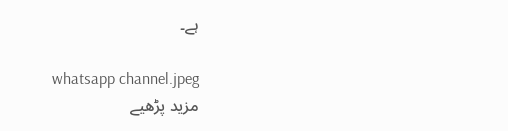ہے۔

whatsapp channel.jpeg
مزید پڑھیے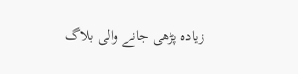زیادہ پڑھی جانے والی بلاگ